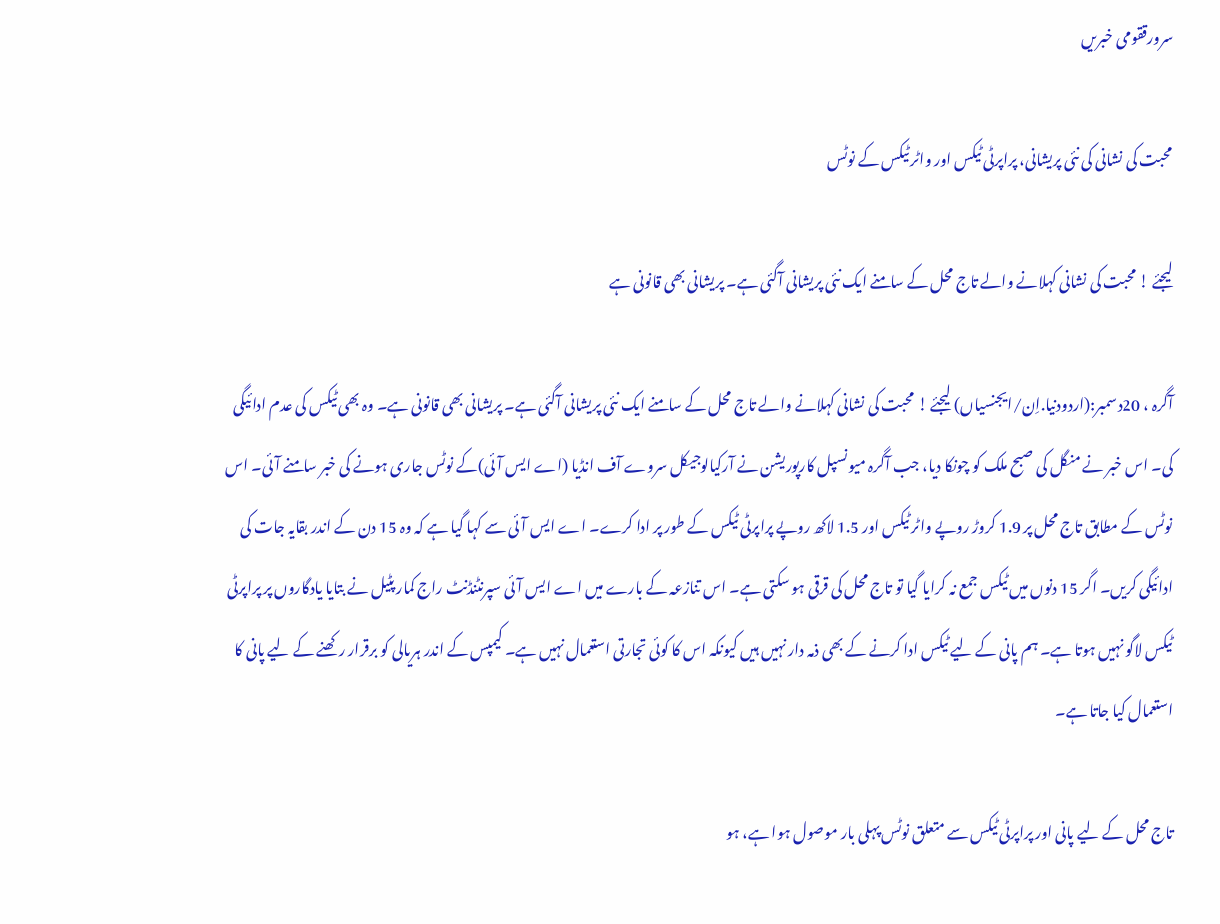سرورققومی خبریں

محبت کی نشانی کی نئی پریشانی، پراپرٹی ٹیکس اور واٹر ٹیکس کے نوٹس

لیجئے ! محبت کی نشانی کہلانے والے تاج محل کے سامنے ایک نئی پریشانی آگئی ہے۔ پریشانی بھی قانونی ہے

آگرہ ، 20دسمبر:(اردودنیا.اِن/ایجنسیاں) لیجئے ! محبت کی نشانی کہلانے والے تاج محل کے سامنے ایک نئی پریشانی آگئی ہے۔ پریشانی بھی قانونی ہے۔ وہ بھی ٹیکس کی عدم ادائیگی کی۔ اس خبر نے منگل کی صبح ملک کو چونکا دیا، جب آگرہ میونسپل کارپوریشن نے آرکیالوجیکل سروے آف انڈیا (اے ایس آئی)کے نوٹس جاری ہونے کی خبر سامنے آئی۔ اس نوٹس کے مطابق تاج محل پر 1.9 کروڑ روپے واٹر ٹیکس اور 1.5 لاکھ روپے پراپرٹی ٹیکس کے طور پر ادا کرے۔ اے ایس آئی سے کہا گیا ہے کہ وہ 15 دن کے اندر بقایہ جات کی ادائیگی کریں۔ اگر 15 دنوں میں ٹیکس جمع نہ کرایا گیا تو تاج محل کی قرقی ہو سکتی ہے۔ اس تنازعہ کے بارے میں اے ایس آئی سپرنٹنڈنٹ راج کمار پٹیل نے بتایا یادگاروں پر پراپرٹی ٹیکس لاگو نہیں ہوتا ہے۔ ہم پانی کے لیے ٹیکس ادا کرنے کے بھی ذمہ دار نہیں ہیں کیونکہ اس کا کوئی تجارتی استعمال نہیں ہے۔ کیمپس کے اندر ہریالی کو برقرار رکھنے کے لیے پانی کا استعمال کیا جاتا ہے۔

تاج محل کے لیے پانی اور پراپرٹی ٹیکس سے متعلق نوٹس پہلی بار موصول ہوا ہے، ہو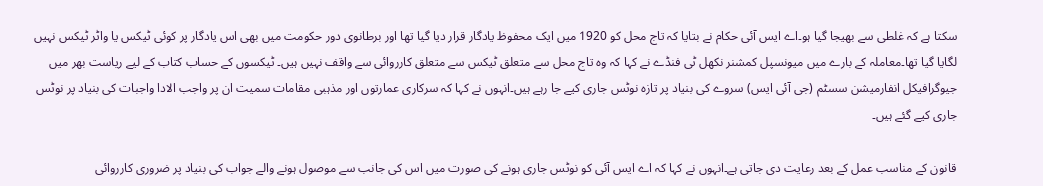سکتا ہے کہ غلطی سے بھیجا گیا ہو۔اے ایس آئی حکام نے بتایا کہ تاج محل کو 1920 میں ایک محفوظ یادگار قرار دیا گیا تھا اور برطانوی دور حکومت میں بھی اس یادگار پر کوئی ٹیکس یا واٹر ٹیکس نہیں لگایا گیا تھا۔معاملہ کے بارے میں میونسپل کمشنر نکھل ٹی فنڈے نے کہا کہ وہ تاج محل سے متعلق ٹیکس سے متعلق کارروائی سے واقف نہیں ہیں۔ ٹیکسوں کے حساب کتاب کے لیے ریاست بھر میں جیوگرافیکل انفارمیشن سسٹم (جی آئی ایس) سروے کی بنیاد پر تازہ نوٹس جاری کیے جا رہے ہیں۔انہوں نے کہا کہ سرکاری عمارتوں اور مذہبی مقامات سمیت ان پر واجب الادا واجبات کی بنیاد پر نوٹس جاری کیے گئے ہیں۔

قانون کے مناسب عمل کے بعد رعایت دی جاتی ہے۔انہوں نے کہا کہ اے ایس آئی کو نوٹس جاری ہونے کی صورت میں اس کی جانب سے موصول ہونے والے جواب کی بنیاد پر ضروری کارروائی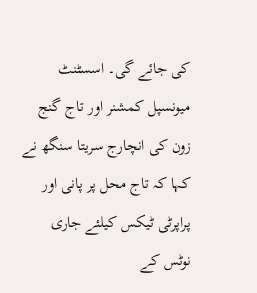کی جائے گی۔ اسسٹنٹ میونسپل کمشنر اور تاج گنج زون کی انچارج سریتا سنگھ نے کہا کہ تاج محل پر پانی اور پراپرٹی ٹیکس کیلئے جاری نوٹس کے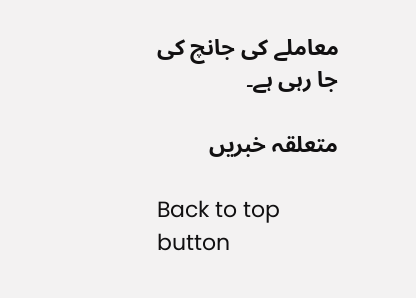معاملے کی جانچ کی جا رہی ہے۔

متعلقہ خبریں

Back to top button